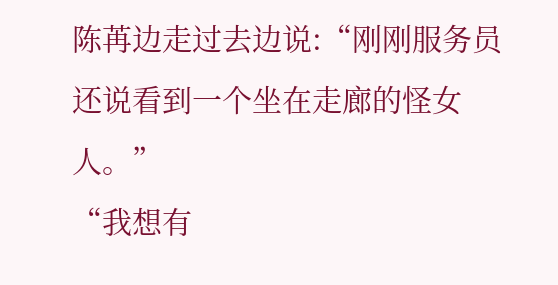陈苒边走过去边说:“刚刚服务员还说看到一个坐在走廊的怪女人。”
“我想有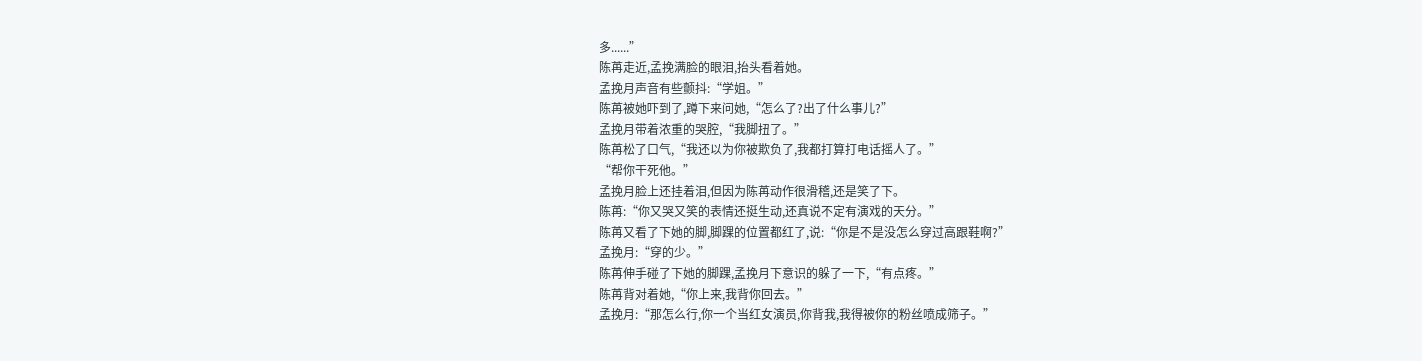多......”
陈苒走近,孟挽满脸的眼泪,抬头看着她。
孟挽月声音有些颤抖:“学姐。”
陈苒被她吓到了,蹲下来问她,“怎么了?出了什么事儿?”
孟挽月带着浓重的哭腔,“我脚扭了。”
陈苒松了口气,“我还以为你被欺负了,我都打算打电话摇人了。”
“帮你干死他。”
孟挽月脸上还挂着泪,但因为陈苒动作很滑稽,还是笑了下。
陈苒:“你又哭又笑的表情还挺生动,还真说不定有演戏的天分。”
陈苒又看了下她的脚,脚踝的位置都红了,说:“你是不是没怎么穿过高跟鞋啊?”
孟挽月:“穿的少。”
陈苒伸手碰了下她的脚踝,孟挽月下意识的躲了一下,“有点疼。”
陈苒背对着她,“你上来,我背你回去。”
孟挽月:“那怎么行,你一个当红女演员,你背我,我得被你的粉丝喷成筛子。”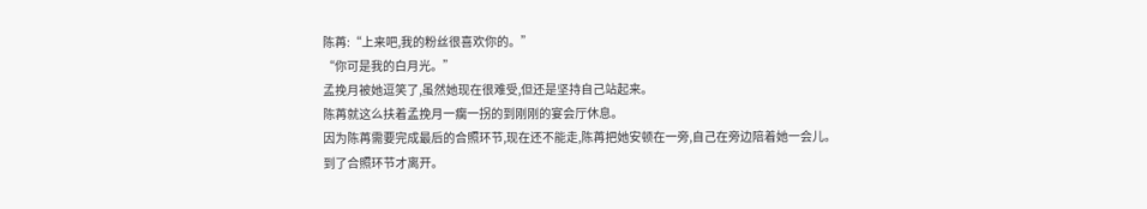陈苒:“上来吧,我的粉丝很喜欢你的。”
“你可是我的白月光。”
孟挽月被她逗笑了,虽然她现在很难受,但还是坚持自己站起来。
陈苒就这么扶着孟挽月一瘸一拐的到刚刚的宴会厅休息。
因为陈苒需要完成最后的合照环节,现在还不能走,陈苒把她安顿在一旁,自己在旁边陪着她一会儿。
到了合照环节才离开。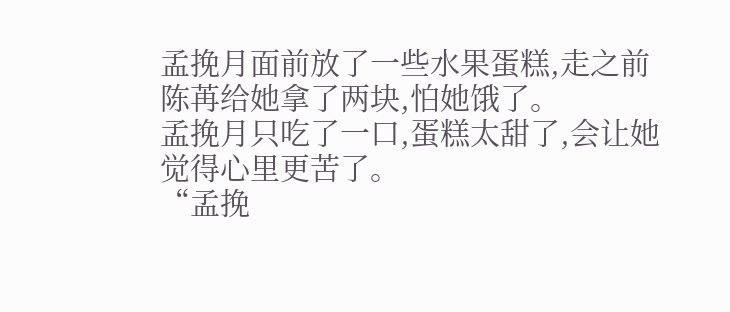孟挽月面前放了一些水果蛋糕,走之前陈苒给她拿了两块,怕她饿了。
孟挽月只吃了一口,蛋糕太甜了,会让她觉得心里更苦了。
“孟挽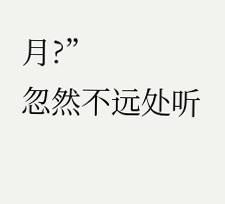月?”
忽然不远处听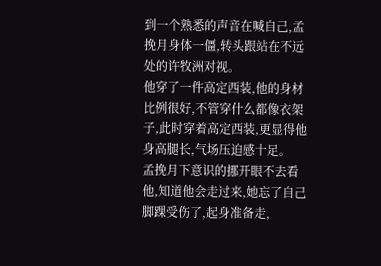到一个熟悉的声音在喊自己,孟挽月身体一僵,转头跟站在不远处的许牧洲对视。
他穿了一件高定西装,他的身材比例很好,不管穿什么都像衣架子,此时穿着高定西装,更显得他身高腿长,气场压迫感十足。
孟挽月下意识的挪开眼不去看他,知道他会走过来,她忘了自己脚踝受伤了,起身准备走,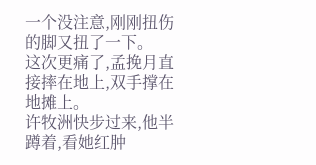一个没注意,刚刚扭伤的脚又扭了一下。
这次更痛了,孟挽月直接摔在地上,双手撑在地摊上。
许牧洲快步过来,他半蹲着,看她红肿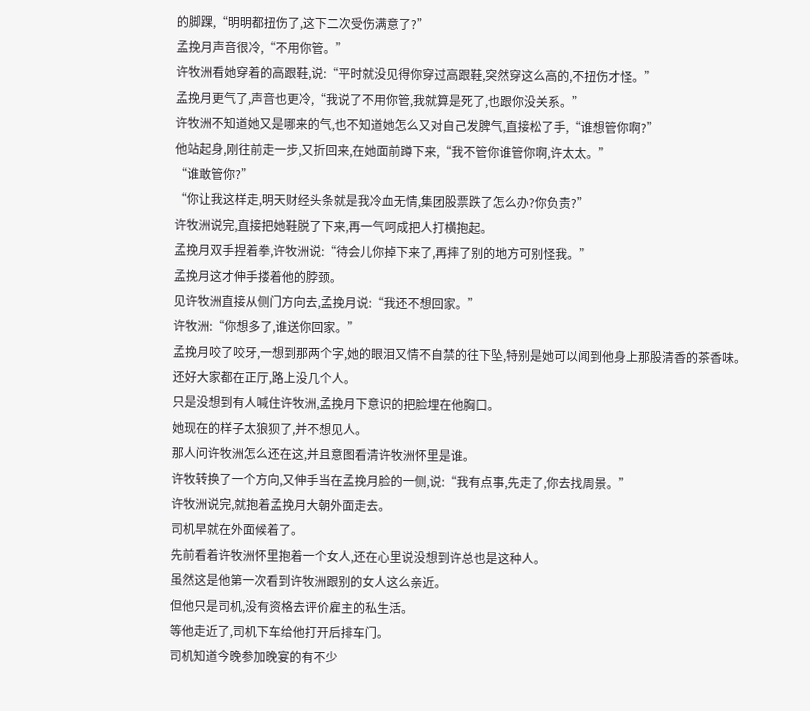的脚踝,“明明都扭伤了,这下二次受伤满意了?”
孟挽月声音很冷,“不用你管。”
许牧洲看她穿着的高跟鞋,说:“平时就没见得你穿过高跟鞋,突然穿这么高的,不扭伤才怪。”
孟挽月更气了,声音也更冷,“我说了不用你管,我就算是死了,也跟你没关系。”
许牧洲不知道她又是哪来的气,也不知道她怎么又对自己发脾气,直接松了手,“谁想管你啊?”
他站起身,刚往前走一步,又折回来,在她面前蹲下来,“我不管你谁管你啊,许太太。”
“谁敢管你?”
“你让我这样走,明天财经头条就是我冷血无情,集团股票跌了怎么办?你负责?”
许牧洲说完,直接把她鞋脱了下来,再一气呵成把人打横抱起。
孟挽月双手捏着拳,许牧洲说:“待会儿你掉下来了,再摔了别的地方可别怪我。”
孟挽月这才伸手搂着他的脖颈。
见许牧洲直接从侧门方向去,孟挽月说:“我还不想回家。”
许牧洲:“你想多了,谁送你回家。”
孟挽月咬了咬牙,一想到那两个字,她的眼泪又情不自禁的往下坠,特别是她可以闻到他身上那股清香的茶香味。
还好大家都在正厅,路上没几个人。
只是没想到有人喊住许牧洲,孟挽月下意识的把脸埋在他胸口。
她现在的样子太狼狈了,并不想见人。
那人问许牧洲怎么还在这,并且意图看清许牧洲怀里是谁。
许牧转换了一个方向,又伸手当在孟挽月脸的一侧,说:“我有点事,先走了,你去找周景。”
许牧洲说完,就抱着孟挽月大朝外面走去。
司机早就在外面候着了。
先前看着许牧洲怀里抱着一个女人,还在心里说没想到许总也是这种人。
虽然这是他第一次看到许牧洲跟别的女人这么亲近。
但他只是司机,没有资格去评价雇主的私生活。
等他走近了,司机下车给他打开后排车门。
司机知道今晚参加晚宴的有不少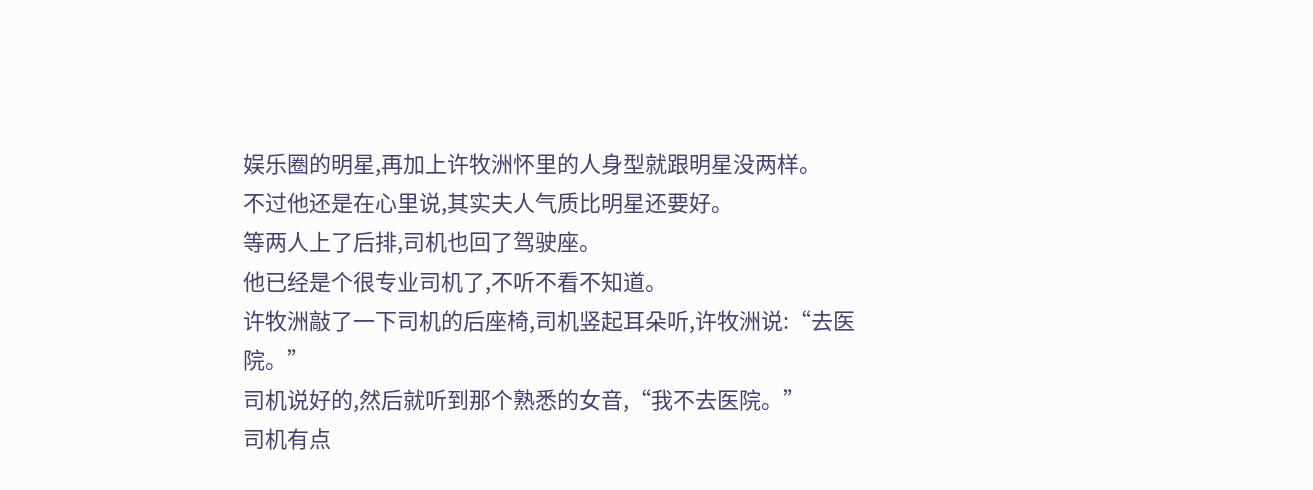娱乐圈的明星,再加上许牧洲怀里的人身型就跟明星没两样。
不过他还是在心里说,其实夫人气质比明星还要好。
等两人上了后排,司机也回了驾驶座。
他已经是个很专业司机了,不听不看不知道。
许牧洲敲了一下司机的后座椅,司机竖起耳朵听,许牧洲说:“去医院。”
司机说好的,然后就听到那个熟悉的女音,“我不去医院。”
司机有点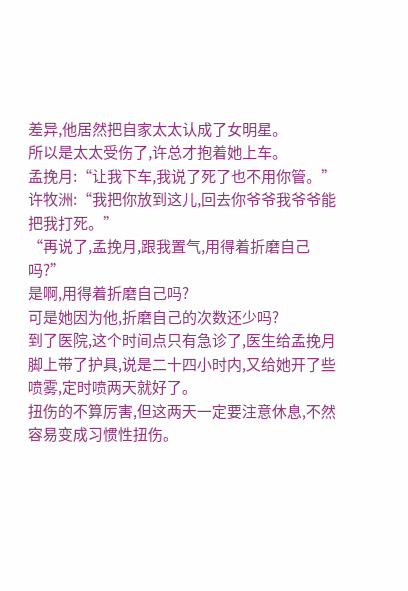差异,他居然把自家太太认成了女明星。
所以是太太受伤了,许总才抱着她上车。
孟挽月:“让我下车,我说了死了也不用你管。”
许牧洲:“我把你放到这儿,回去你爷爷我爷爷能把我打死。”
“再说了,孟挽月,跟我置气,用得着折磨自己吗?”
是啊,用得着折磨自己吗?
可是她因为他,折磨自己的次数还少吗?
到了医院,这个时间点只有急诊了,医生给孟挽月脚上带了护具,说是二十四小时内,又给她开了些喷雾,定时喷两天就好了。
扭伤的不算厉害,但这两天一定要注意休息,不然容易变成习惯性扭伤。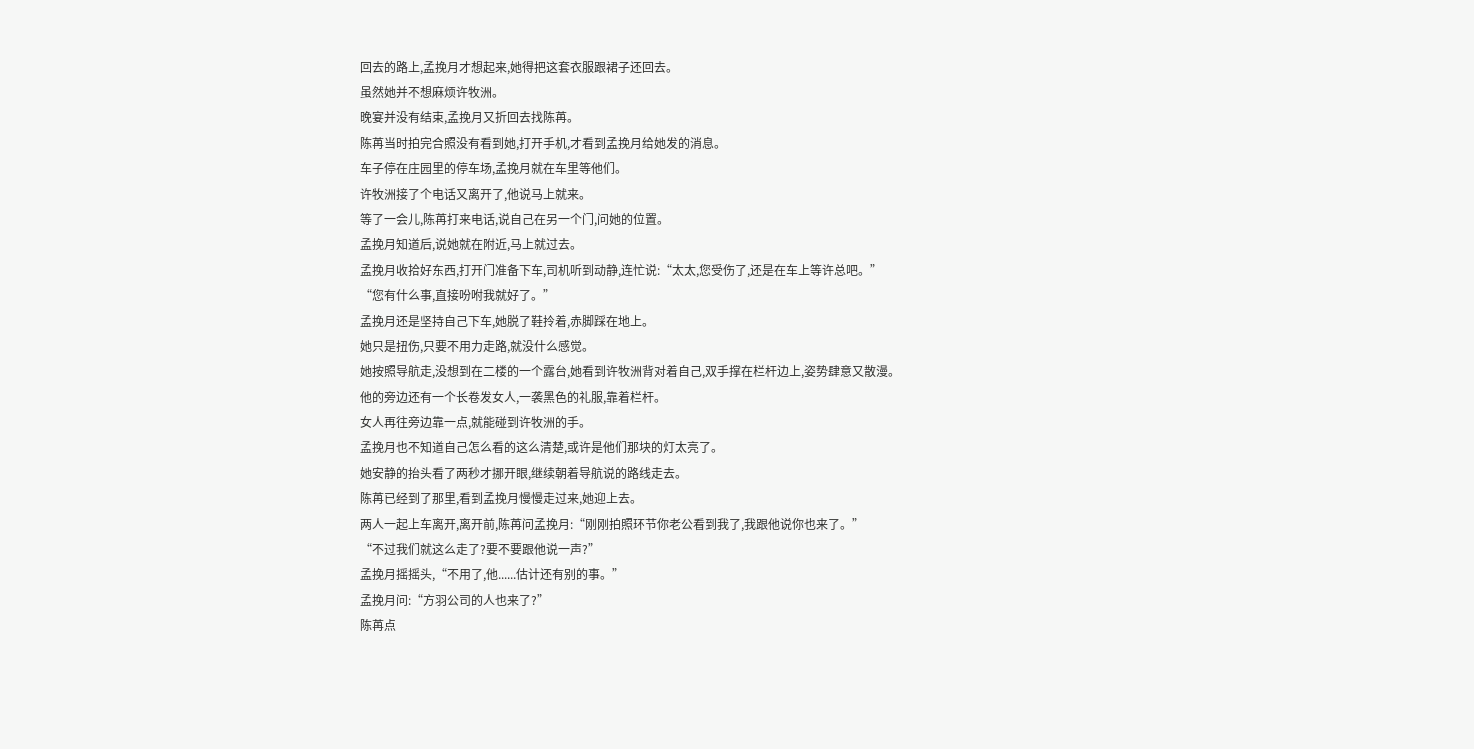回去的路上,孟挽月才想起来,她得把这套衣服跟裙子还回去。
虽然她并不想麻烦许牧洲。
晚宴并没有结束,孟挽月又折回去找陈苒。
陈苒当时拍完合照没有看到她,打开手机,才看到孟挽月给她发的消息。
车子停在庄园里的停车场,孟挽月就在车里等他们。
许牧洲接了个电话又离开了,他说马上就来。
等了一会儿,陈苒打来电话,说自己在另一个门,问她的位置。
孟挽月知道后,说她就在附近,马上就过去。
孟挽月收拾好东西,打开门准备下车,司机听到动静,连忙说:“太太,您受伤了,还是在车上等许总吧。”
“您有什么事,直接吩咐我就好了。”
孟挽月还是坚持自己下车,她脱了鞋拎着,赤脚踩在地上。
她只是扭伤,只要不用力走路,就没什么感觉。
她按照导航走,没想到在二楼的一个露台,她看到许牧洲背对着自己,双手撑在栏杆边上,姿势肆意又散漫。
他的旁边还有一个长卷发女人,一袭黑色的礼服,靠着栏杆。
女人再往旁边靠一点,就能碰到许牧洲的手。
孟挽月也不知道自己怎么看的这么清楚,或许是他们那块的灯太亮了。
她安静的抬头看了两秒才挪开眼,继续朝着导航说的路线走去。
陈苒已经到了那里,看到孟挽月慢慢走过来,她迎上去。
两人一起上车离开,离开前,陈苒问孟挽月:“刚刚拍照环节你老公看到我了,我跟他说你也来了。”
“不过我们就这么走了?要不要跟他说一声?”
孟挽月摇摇头,“不用了,他......估计还有别的事。”
孟挽月问:“方羽公司的人也来了?”
陈苒点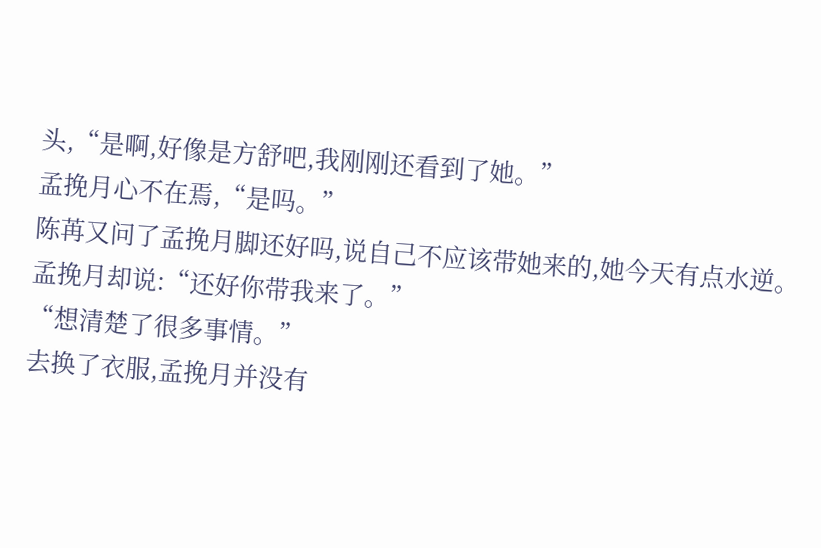头,“是啊,好像是方舒吧,我刚刚还看到了她。”
孟挽月心不在焉,“是吗。”
陈苒又问了孟挽月脚还好吗,说自己不应该带她来的,她今天有点水逆。
孟挽月却说:“还好你带我来了。”
“想清楚了很多事情。”
去换了衣服,孟挽月并没有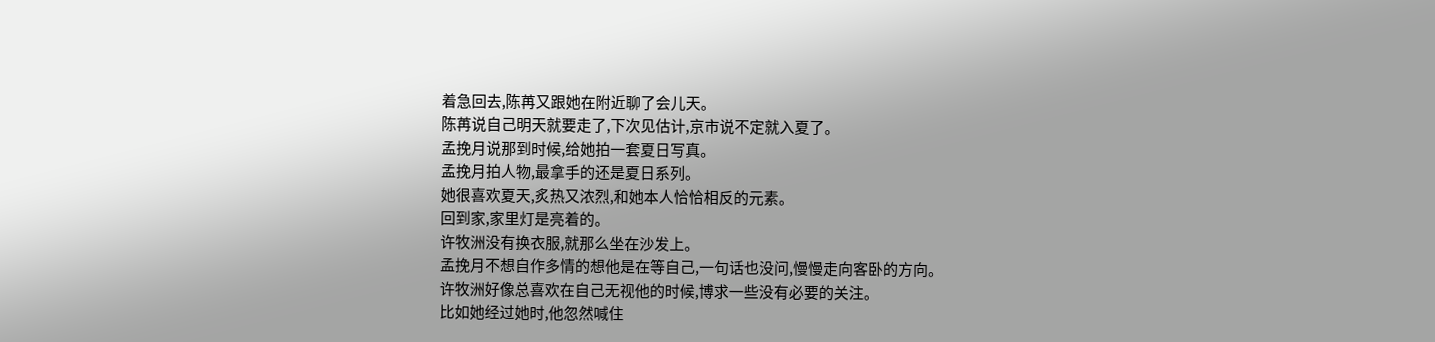着急回去,陈苒又跟她在附近聊了会儿天。
陈苒说自己明天就要走了,下次见估计,京市说不定就入夏了。
孟挽月说那到时候,给她拍一套夏日写真。
孟挽月拍人物,最拿手的还是夏日系列。
她很喜欢夏天,炙热又浓烈,和她本人恰恰相反的元素。
回到家,家里灯是亮着的。
许牧洲没有换衣服,就那么坐在沙发上。
孟挽月不想自作多情的想他是在等自己,一句话也没问,慢慢走向客卧的方向。
许牧洲好像总喜欢在自己无视他的时候,博求一些没有必要的关注。
比如她经过她时,他忽然喊住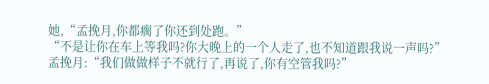她,“孟挽月,你都瘸了你还到处跑。”
“不是让你在车上等我吗?你大晚上的一个人走了,也不知道跟我说一声吗?”
孟挽月:“我们做做样子不就行了,再说了,你有空管我吗?”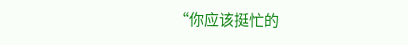“你应该挺忙的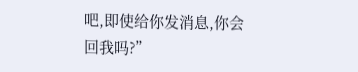吧,即使给你发消息,你会回我吗?”